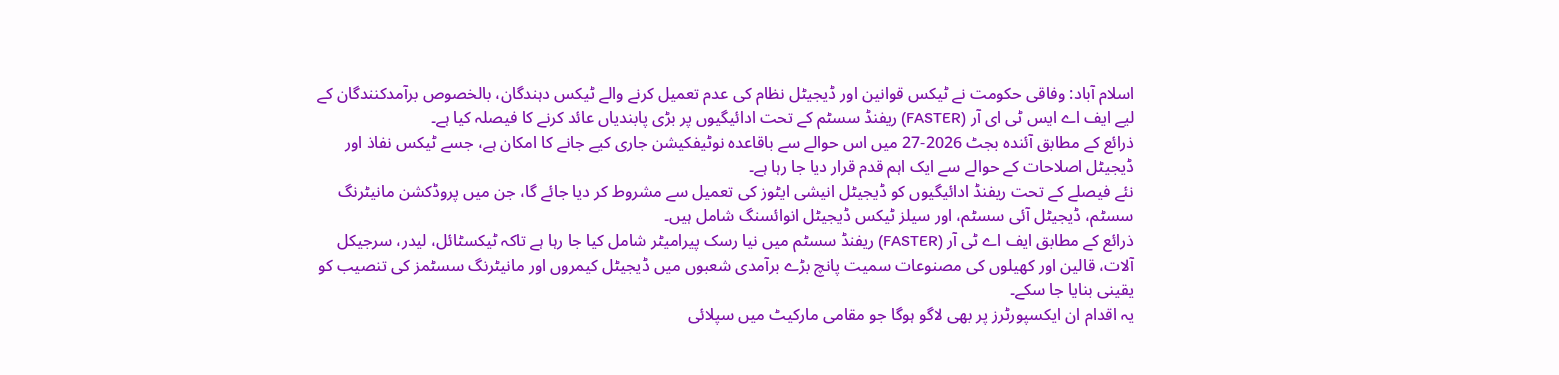اسلام آباد: وفاقی حکومت نے ٹیکس قوانین اور ڈیجیٹل نظام کی عدم تعمیل کرنے والے ٹیکس دہندگان، بالخصوص برآمدکنندگان کے لیے ایف اے ایس ٹی ای آر (FASTER) ریفنڈ سسٹم کے تحت ادائیگیوں پر بڑی پابندیاں عائد کرنے کا فیصلہ کیا ہے۔
ذرائع کے مطابق آئندہ بجٹ 2026-27 میں اس حوالے سے باقاعدہ نوٹیفکیشن جاری کیے جانے کا امکان ہے، جسے ٹیکس نفاذ اور ڈیجیٹل اصلاحات کے حوالے سے ایک اہم قدم قرار دیا جا رہا ہے۔
نئے فیصلے کے تحت ریفنڈ ادائیگیوں کو ڈیجیٹل انیشی ایٹوز کی تعمیل سے مشروط کر دیا جائے گا، جن میں پروڈکشن مانیٹرنگ سسٹم، ڈیجیٹل آئی سسٹم، اور سیلز ٹیکس ڈیجیٹل انوائسنگ شامل ہیں۔
ذرائع کے مطابق ایف اے ٹی آر (FASTER) ریفنڈ سسٹم میں نیا رسک پیرامیٹر شامل کیا جا رہا ہے تاکہ ٹیکسٹائل، لیدر، سرجیکل آلات، قالین اور کھیلوں کی مصنوعات سمیت پانچ بڑے برآمدی شعبوں میں ڈیجیٹل کیمروں اور مانیٹرنگ سسٹمز کی تنصیب کو یقینی بنایا جا سکے۔
یہ اقدام ان ایکسپورٹرز پر بھی لاگو ہوگا جو مقامی مارکیٹ میں سپلائی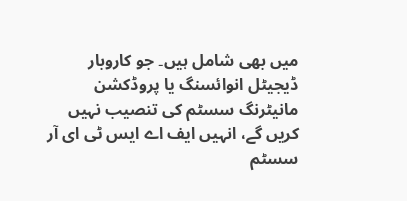میں بھی شامل ہیں۔ جو کاروبار ڈیجیٹل انوائسنگ یا پروڈکشن مانیٹرنگ سسٹم کی تنصیب نہیں کریں گے، انہیں ایف اے ایس ٹی ای آر سسٹم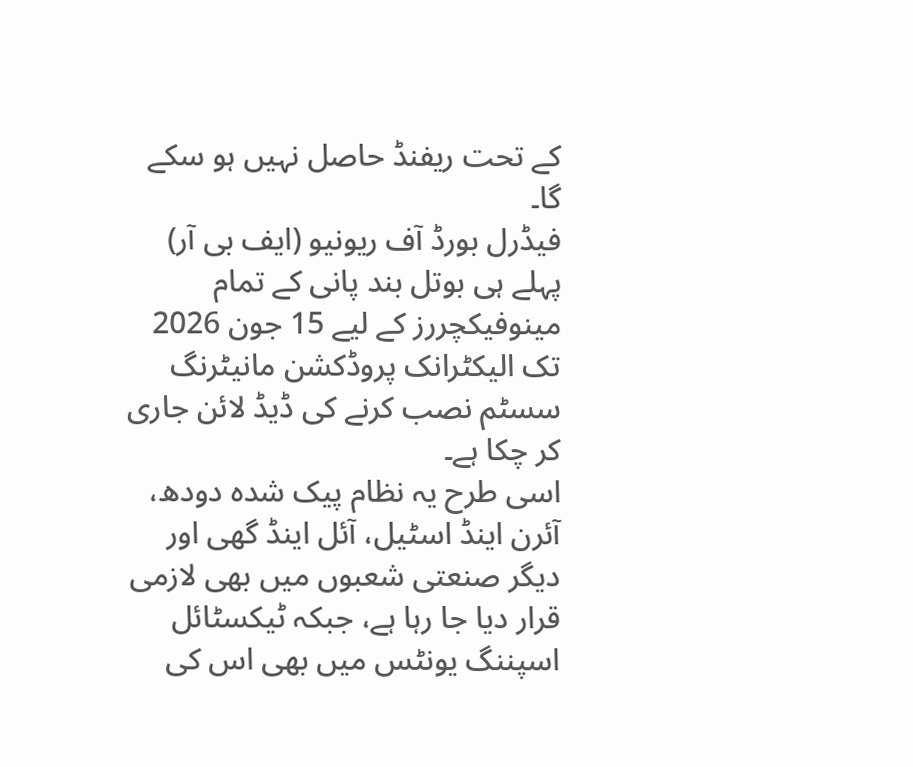کے تحت ریفنڈ حاصل نہیں ہو سکے گا۔
فیڈرل بورڈ آف ریونیو (ایف بی آر) پہلے ہی بوتل بند پانی کے تمام مینوفیکچررز کے لیے 15 جون 2026 تک الیکٹرانک پروڈکشن مانیٹرنگ سسٹم نصب کرنے کی ڈیڈ لائن جاری کر چکا ہے۔
اسی طرح یہ نظام پیک شدہ دودھ، آئرن اینڈ اسٹیل، آئل اینڈ گھی اور دیگر صنعتی شعبوں میں بھی لازمی قرار دیا جا رہا ہے، جبکہ ٹیکسٹائل اسپننگ یونٹس میں بھی اس کی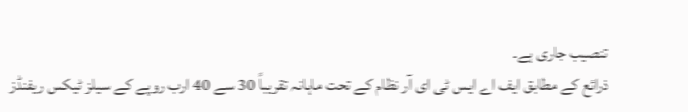تنصیب جاری ہے۔
ذرائع کے مطابق ایف اے ایس ٹی ای آر نظام کے تحت ماہانہ تقریباً 30 سے 40 ارب روپے کے سیلز ٹیکس ریفنڈز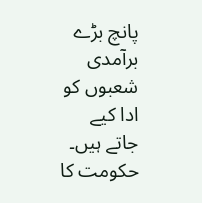پانچ بڑے برآمدی شعبوں کو ادا کیے جاتے ہیں۔ حکومت کا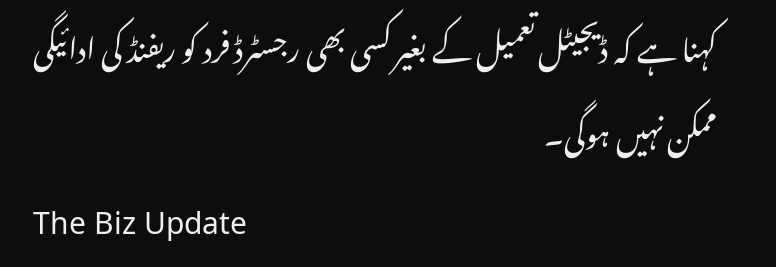کہنا ہے کہ ڈیجیٹل تعمیل کے بغیر کسی بھی رجسٹرڈ فرد کو ریفنڈ کی ادائیگی ممکن نہیں ہوگی۔
The Biz Update